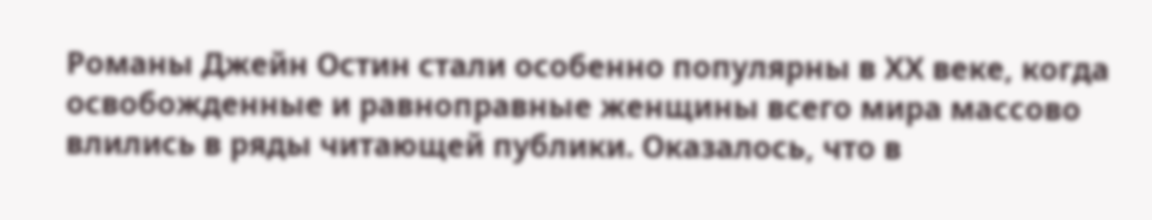Романы Джейн Остин стали особенно популярны в ХХ веке, когда освобожденные и равноправные женщины всего мира массово влились в ряды читающей публики. Оказалось, что в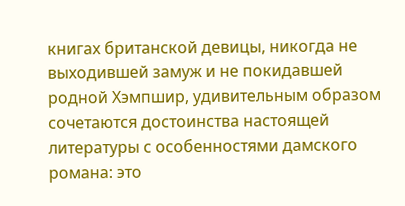книгах британской девицы, никогда не выходившей замуж и не покидавшей родной Хэмпшир, удивительным образом сочетаются достоинства настоящей литературы с особенностями дамского романа: это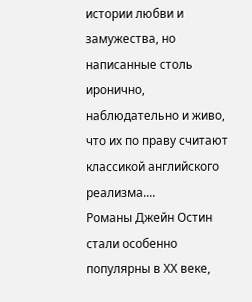истории любви и замужества, но написанные столь иронично, наблюдательно и живо, что их по праву считают классикой английского реализма....
Романы Джейн Остин стали особенно популярны в ХХ веке,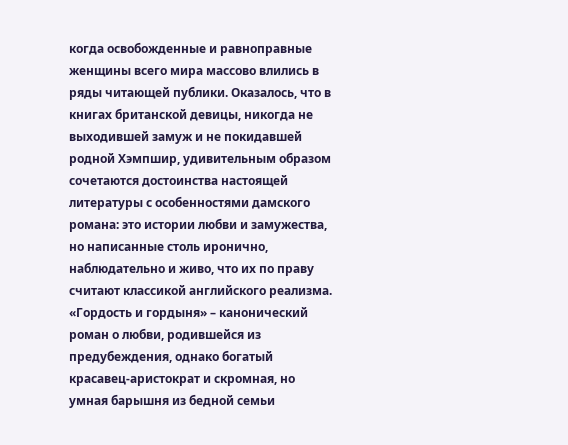когда освобожденные и равноправные женщины всего мира массово влились в ряды читающей публики. Оказалось, что в книгах британской девицы, никогда не выходившей замуж и не покидавшей родной Хэмпшир, удивительным образом сочетаются достоинства настоящей литературы с особенностями дамского романа: это истории любви и замужества, но написанные столь иронично, наблюдательно и живо, что их по праву считают классикой английского реализма. «Гордость и гордыня» – канонический роман о любви, родившейся из предубеждения, однако богатый красавец-аристократ и скромная, но умная барышня из бедной семьи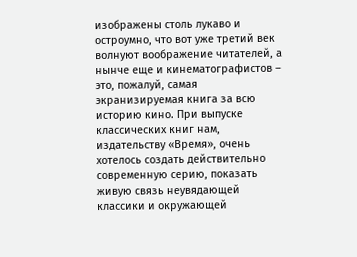изображены столь лукаво и остроумно, что вот уже третий век волнуют воображение читателей, а нынче еще и кинематографистов – это, пожалуй, самая экранизируемая книга за всю историю кино. При выпуске классических книг нам, издательству «Время», очень хотелось создать действительно современную серию, показать живую связь неувядающей классики и окружающей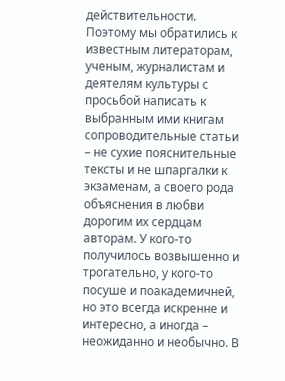действительности. Поэтому мы обратились к известным литераторам, ученым, журналистам и деятелям культуры с просьбой написать к выбранным ими книгам сопроводительные статьи – не сухие пояснительные тексты и не шпаргалки к экзаменам, а своего рода объяснения в любви дорогим их сердцам авторам. У кого-то получилось возвышенно и трогательно, у кого-то посуше и поакадемичней, но это всегда искренне и интересно, а иногда – неожиданно и необычно. В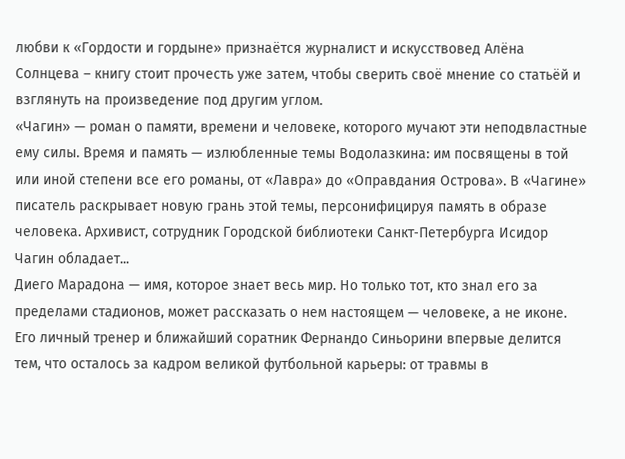любви к «Гордости и гордыне» признаётся журналист и искусствовед Алёна Солнцева – книгу стоит прочесть уже затем, чтобы сверить своё мнение со статьёй и взглянуть на произведение под другим углом.
«Чагин» — роман о памяти, времени и человеке, которого мучают эти неподвластные ему силы. Время и память — излюбленные темы Водолазкина: им посвящены в той или иной степени все его романы, от «Лавра» до «Оправдания Острова». В «Чагине» писатель раскрывает новую грань этой темы, персонифицируя память в образе человека. Архивист, сотрудник Городской библиотеки Санкт‑Петербурга Исидор Чагин обладает...
Диего Марадона — имя, которое знает весь мир. Но только тот, кто знал его за пределами стадионов, может рассказать о нем настоящем — человеке, а не иконе. Его личный тренер и ближайший соратник Фернандо Синьорини впервые делится тем, что осталось за кадром великой футбольной карьеры: от травмы в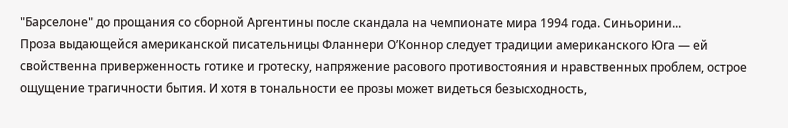"Барселоне" до прощания со сборной Аргентины после скандала на чемпионате мира 1994 года. Синьорини...
Проза выдающейся американской писательницы Фланнери О’Коннор следует традиции американского Юга — ей свойственна приверженность готике и гротеску, напряжение расового противостояния и нравственных проблем, острое ощущение трагичности бытия. И хотя в тональности ее прозы может видеться безысходность,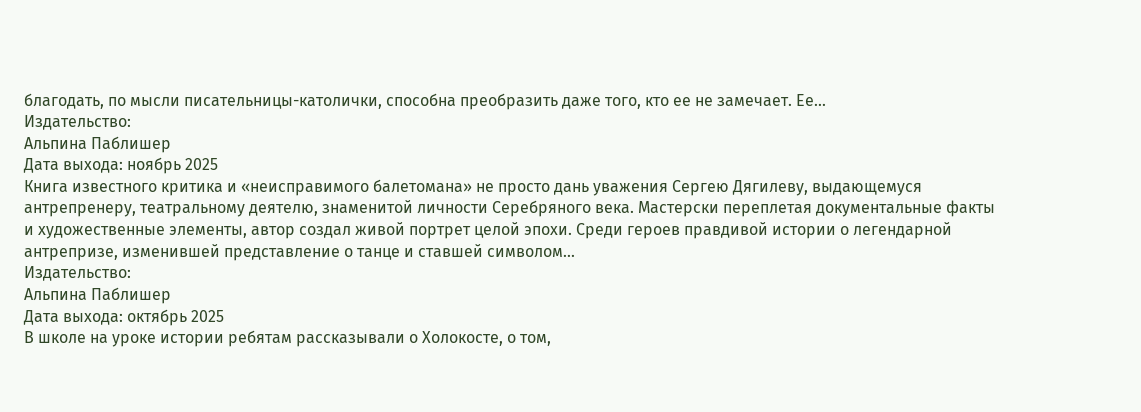благодать, по мысли писательницы-католички, способна преобразить даже того, кто ее не замечает. Ее...
Издательство:
Альпина Паблишер
Дата выхода: ноябрь 2025
Книга известного критика и «неисправимого балетомана» не просто дань уважения Сергею Дягилеву, выдающемуся антрепренеру, театральному деятелю, знаменитой личности Серебряного века. Мастерски переплетая документальные факты и художественные элементы, автор создал живой портрет целой эпохи. Среди героев правдивой истории о легендарной антрепризе, изменившей представление о танце и ставшей символом...
Издательство:
Альпина Паблишер
Дата выхода: октябрь 2025
В школе на уроке истории ребятам рассказывали о Холокосте, о том,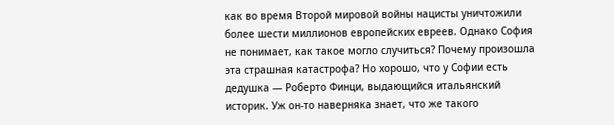как во время Второй мировой войны нацисты уничтожили более шести миллионов европейских евреев. Однако София не понимает, как такое могло случиться? Почему произошла эта страшная катастрофа? Но хорошо, что у Софии есть дедушка — Роберто Финци, выдающийся итальянский историк. Уж он-то наверняка знает, что же такого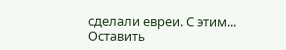сделали евреи. С этим...
Оставить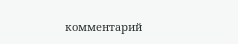комментарий